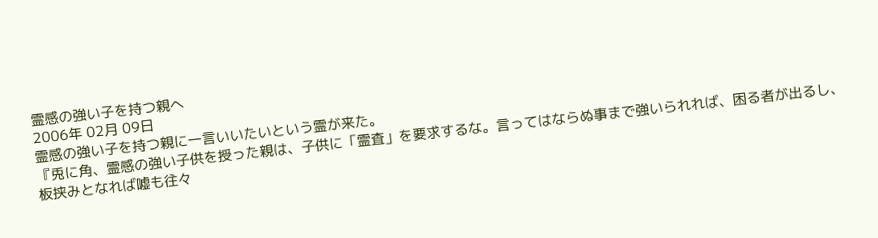霊感の強い子を持つ親へ
2006年 02月 09日
霊感の強い子を持つ親に一言いいたいという霊が来た。
『兎に角、霊感の強い子供を授った親は、子供に「霊査」を要求するな。言ってはならぬ事まで強いられれば、困る者が出るし、板挟みとなれば嘘も往々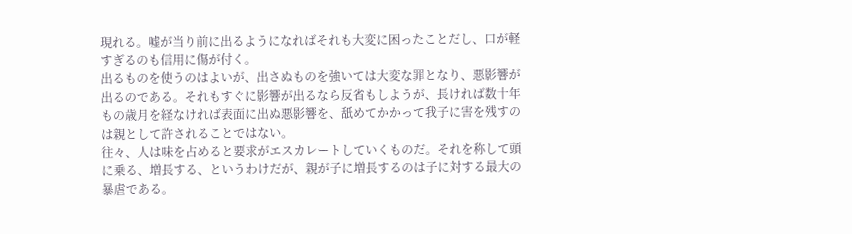現れる。嘘が当り前に出るようになればそれも大変に困ったことだし、口が軽すぎるのも信用に傷が付く。
出るものを使うのはよいが、出さぬものを強いては大変な罪となり、悪影響が出るのである。それもすぐに影響が出るなら反省もしようが、長ければ数十年もの歳月を経なければ表面に出ぬ悪影響を、舐めてかかって我子に害を残すのは親として許されることではない。
往々、人は味を占めると要求がエスカレートしていくものだ。それを称して頭に乗る、増長する、というわけだが、親が子に増長するのは子に対する最大の暴虐である。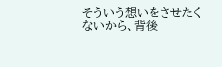そういう想いをさせたくないから、背後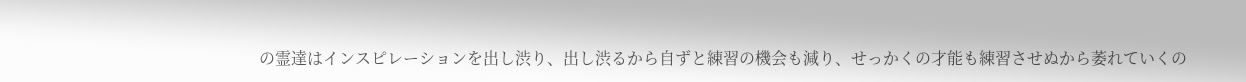の霊達はインスピレーションを出し渋り、出し渋るから自ずと練習の機会も減り、せっかくの才能も練習させぬから萎れていくの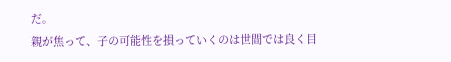だ。
親が焦って、子の可能性を損っていくのは世間では良く目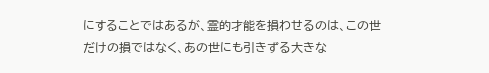にすることではあるが、霊的才能を損わせるのは、この世だけの損ではなく、あの世にも引きずる大きな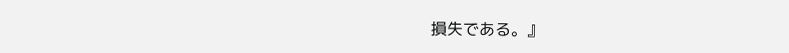損失である。』